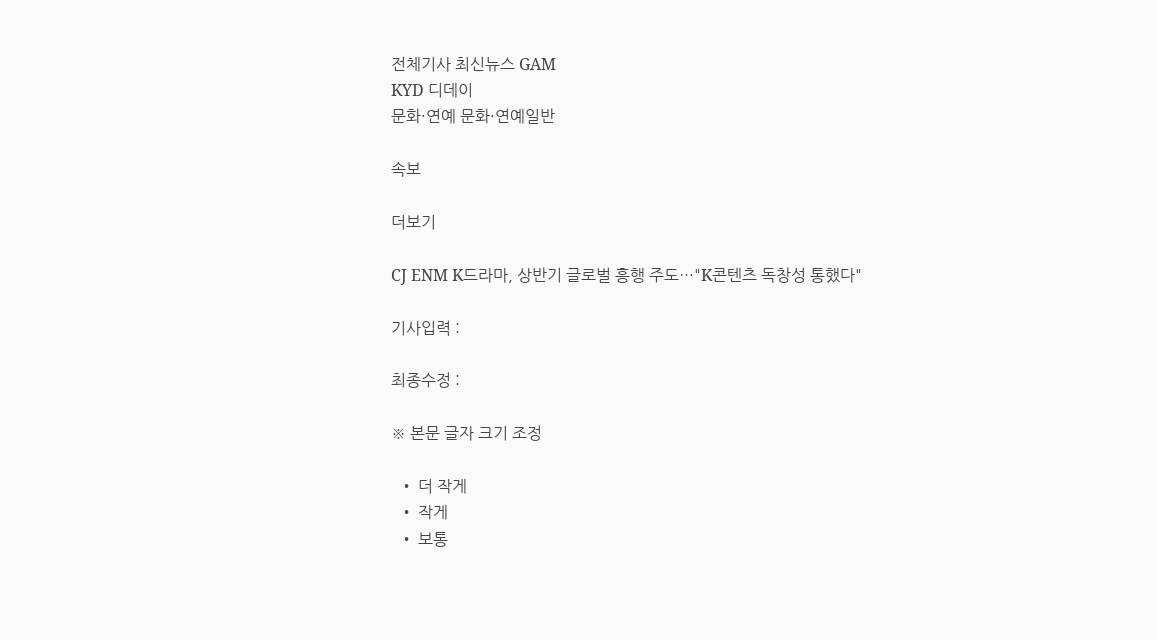전체기사 최신뉴스 GAM
KYD 디데이
문화·연예 문화·연예일반

속보

더보기

CJ ENM K드라마, 상반기 글로벌 흥행 주도…"K콘텐츠 독창성 통했다"

기사입력 :

최종수정 :

※ 본문 글자 크기 조정

  • 더 작게
  • 작게
  • 보통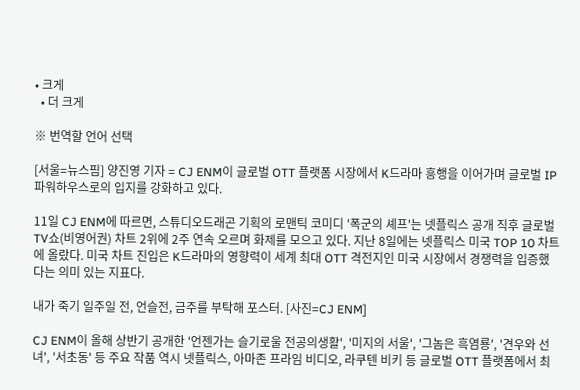• 크게
  • 더 크게

※ 번역할 언어 선택

[서울=뉴스핌] 양진영 기자 = CJ ENM이 글로벌 OTT 플랫폼 시장에서 K드라마 흥행을 이어가며 글로벌 IP 파워하우스로의 입지를 강화하고 있다.

11일 CJ ENM에 따르면, 스튜디오드래곤 기획의 로맨틱 코미디 '폭군의 셰프'는 넷플릭스 공개 직후 글로벌 TV쇼(비영어권) 차트 2위에 2주 연속 오르며 화제를 모으고 있다. 지난 8일에는 넷플릭스 미국 TOP 10 차트에 올랐다. 미국 차트 진입은 K드라마의 영향력이 세계 최대 OTT 격전지인 미국 시장에서 경쟁력을 입증했다는 의미 있는 지표다.

내가 죽기 일주일 전, 언슬전, 금주를 부탁해 포스터. [사진=CJ ENM]

CJ ENM이 올해 상반기 공개한 '언젠가는 슬기로울 전공의생활', '미지의 서울', '그놈은 흑염룡', '견우와 선녀', '서초동' 등 주요 작품 역시 넷플릭스, 아마존 프라임 비디오, 라쿠텐 비키 등 글로벌 OTT 플랫폼에서 최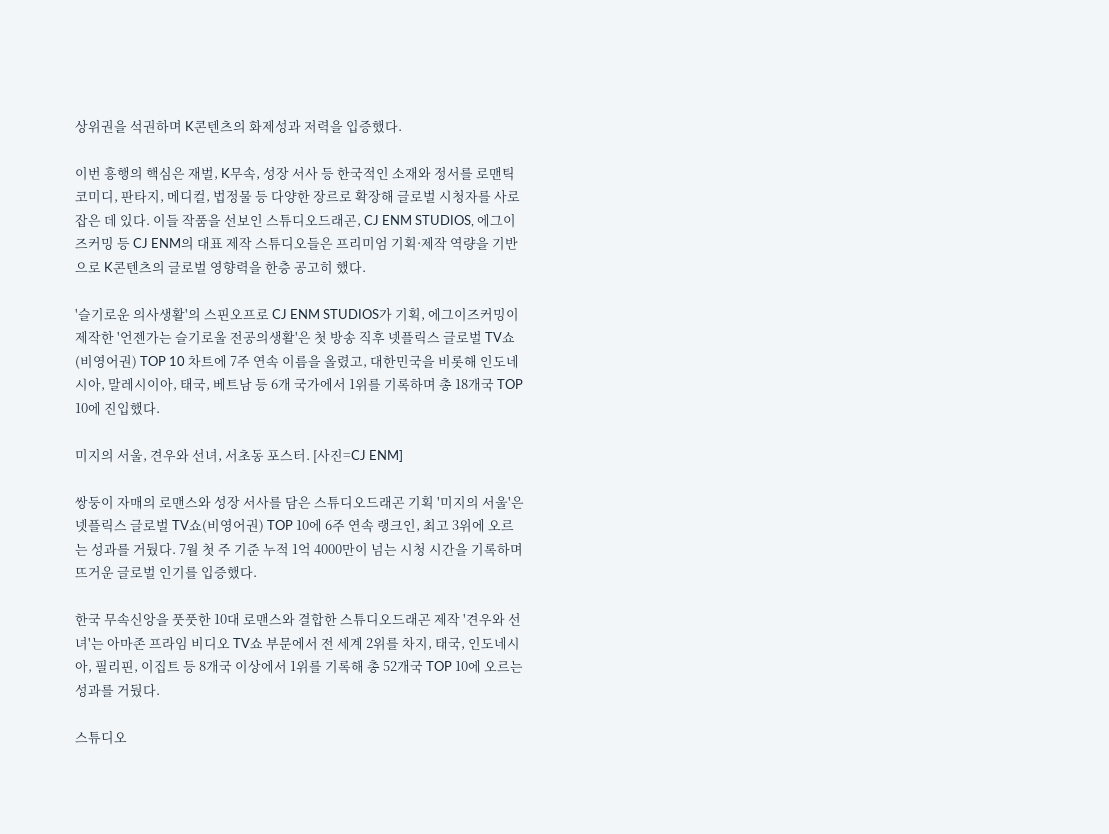상위권을 석권하며 K콘텐츠의 화제성과 저력을 입증했다.

이번 흥행의 핵심은 재벌, K무속, 성장 서사 등 한국적인 소재와 정서를 로맨틱 코미디, 판타지, 메디컬, 법정물 등 다양한 장르로 확장해 글로벌 시청자를 사로잡은 데 있다. 이들 작품을 선보인 스튜디오드래곤, CJ ENM STUDIOS, 에그이즈커밍 등 CJ ENM의 대표 제작 스튜디오들은 프리미엄 기획·제작 역량을 기반으로 K콘텐츠의 글로벌 영향력을 한층 공고히 했다.

'슬기로운 의사생활'의 스핀오프로 CJ ENM STUDIOS가 기획, 에그이즈커밍이 제작한 '언젠가는 슬기로울 전공의생활'은 첫 방송 직후 넷플릭스 글로벌 TV쇼(비영어권) TOP 10 차트에 7주 연속 이름을 올렸고, 대한민국을 비롯해 인도네시아, 말레시이아, 태국, 베트남 등 6개 국가에서 1위를 기록하며 총 18개국 TOP 10에 진입했다.

미지의 서울, 견우와 선녀, 서초동 포스터. [사진=CJ ENM]

쌍둥이 자매의 로맨스와 성장 서사를 담은 스튜디오드래곤 기획 '미지의 서울'은 넷플릭스 글로벌 TV쇼(비영어권) TOP 10에 6주 연속 랭크인, 최고 3위에 오르는 성과를 거뒀다. 7월 첫 주 기준 누적 1억 4000만이 넘는 시청 시간을 기록하며 뜨거운 글로벌 인기를 입증했다.

한국 무속신앙을 풋풋한 10대 로맨스와 결합한 스튜디오드래곤 제작 '견우와 선녀'는 아마존 프라임 비디오 TV쇼 부문에서 전 세계 2위를 차지, 태국, 인도네시아, 필리핀, 이집트 등 8개국 이상에서 1위를 기록해 총 52개국 TOP 10에 오르는 성과를 거뒀다.

스튜디오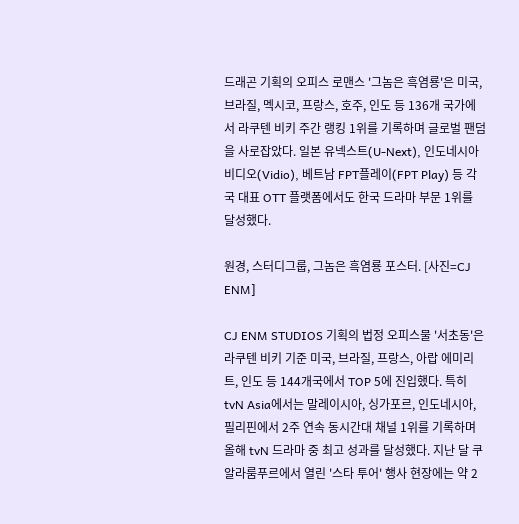드래곤 기획의 오피스 로맨스 '그놈은 흑염룡'은 미국, 브라질, 멕시코, 프랑스, 호주, 인도 등 136개 국가에서 라쿠텐 비키 주간 랭킹 1위를 기록하며 글로벌 팬덤을 사로잡았다. 일본 유넥스트(U-Next), 인도네시아 비디오(Vidio), 베트남 FPT플레이(FPT Play) 등 각국 대표 OTT 플랫폼에서도 한국 드라마 부문 1위를 달성했다.

원경, 스터디그룹, 그놈은 흑염룡 포스터. [사진=CJ ENM]

CJ ENM STUDIOS 기획의 법정 오피스물 '서초동'은 라쿠텐 비키 기준 미국, 브라질, 프랑스, 아랍 에미리트, 인도 등 144개국에서 TOP 5에 진입했다. 특히 tvN Asia에서는 말레이시아, 싱가포르, 인도네시아, 필리핀에서 2주 연속 동시간대 채널 1위를 기록하며 올해 tvN 드라마 중 최고 성과를 달성했다. 지난 달 쿠알라룸푸르에서 열린 '스타 투어' 행사 현장에는 약 2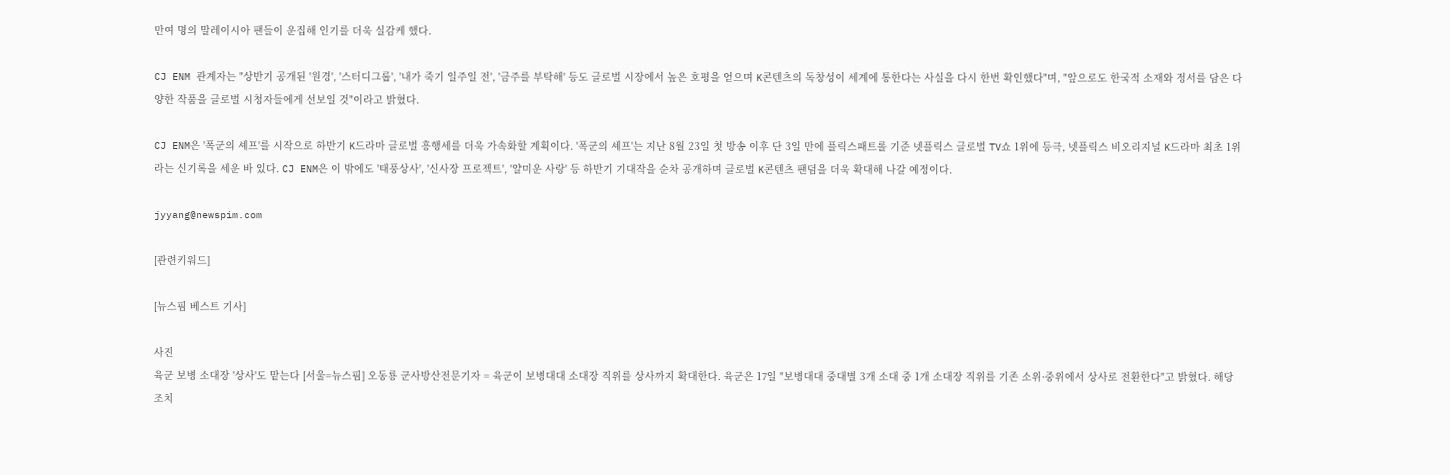만여 명의 말레이시아 팬들이 운집해 인기를 더욱 실감케 했다.

CJ ENM 관계자는 "상반기 공개된 '원경', '스터디그룹', '내가 죽기 일주일 전', '금주를 부탁해' 등도 글로벌 시장에서 높은 호평을 얻으며 K콘텐츠의 독창성이 세계에 통한다는 사실을 다시 한번 확인했다"며, "앞으로도 한국적 소재와 정서를 담은 다양한 작품을 글로벌 시청자들에게 선보일 것"이라고 밝혔다.

CJ ENM은 '폭군의 셰프'를 시작으로 하반기 K드라마 글로벌 흥행세를 더욱 가속화할 계획이다. '폭군의 셰프'는 지난 8월 23일 첫 방송 이후 단 3일 만에 플릭스패트롤 기준 넷플릭스 글로벌 TV쇼 1위에 등극, 넷플릭스 비오리지널 K드라마 최초 1위라는 신기록을 세운 바 있다. CJ ENM은 이 밖에도 '태풍상사', '신사장 프로젝트', '얄미운 사랑' 등 하반기 기대작을 순차 공개하며 글로벌 K콘텐츠 팬덤을 더욱 확대해 나갈 예정이다.

jyyang@newspim.com

[관련키워드]

[뉴스핌 베스트 기사]

사진
육군 보병 소대장 '상사'도 맡는다 [서울=뉴스핌] 오동룡 군사방산전문기자 = 육군이 보병대대 소대장 직위를 상사까지 확대한다. 육군은 17일 "보병대대 중대별 3개 소대 중 1개 소대장 직위를 기존 소위·중위에서 상사로 전환한다"고 밝혔다. 해당 조치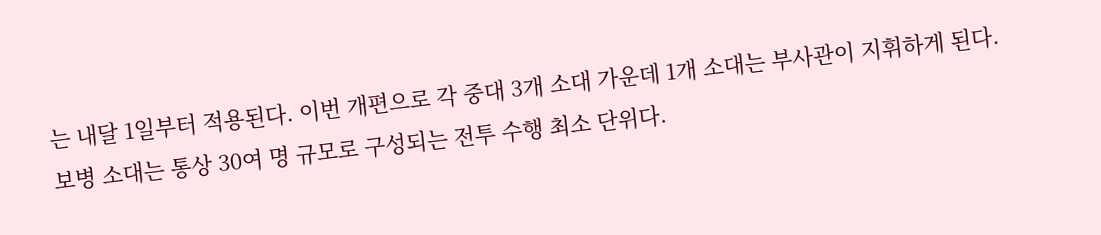는 내달 1일부터 적용된다. 이번 개편으로 각 중대 3개 소대 가운데 1개 소대는 부사관이 지휘하게 된다. 보병 소대는 통상 30여 명 규모로 구성되는 전투 수행 최소 단위다.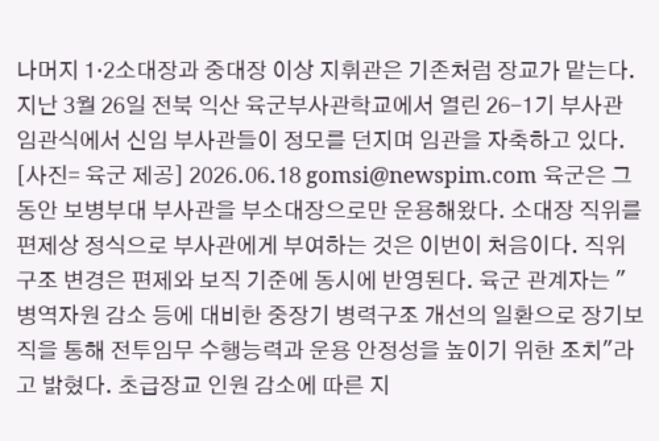나머지 1·2소대장과 중대장 이상 지휘관은 기존처럼 장교가 맡는다. 지난 3월 26일 전북 익산 육군부사관학교에서 열린 26-1기 부사관 임관식에서 신임 부사관들이 정모를 던지며 임관을 자축하고 있다. [사진= 육군 제공] 2026.06.18 gomsi@newspim.com 육군은 그동안 보병부대 부사관을 부소대장으로만 운용해왔다. 소대장 직위를 편제상 정식으로 부사관에게 부여하는 것은 이번이 처음이다. 직위 구조 변경은 편제와 보직 기준에 동시에 반영된다. 육군 관계자는 "병역자원 감소 등에 대비한 중장기 병력구조 개선의 일환으로 장기보직을 통해 전투임무 수행능력과 운용 안정성을 높이기 위한 조치"라고 밝혔다. 초급장교 인원 감소에 따른 지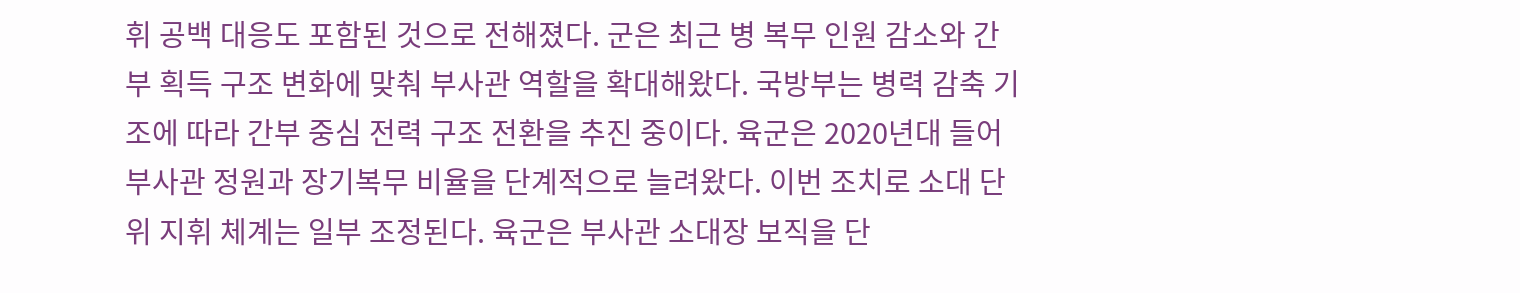휘 공백 대응도 포함된 것으로 전해졌다. 군은 최근 병 복무 인원 감소와 간부 획득 구조 변화에 맞춰 부사관 역할을 확대해왔다. 국방부는 병력 감축 기조에 따라 간부 중심 전력 구조 전환을 추진 중이다. 육군은 2020년대 들어 부사관 정원과 장기복무 비율을 단계적으로 늘려왔다. 이번 조치로 소대 단위 지휘 체계는 일부 조정된다. 육군은 부사관 소대장 보직을 단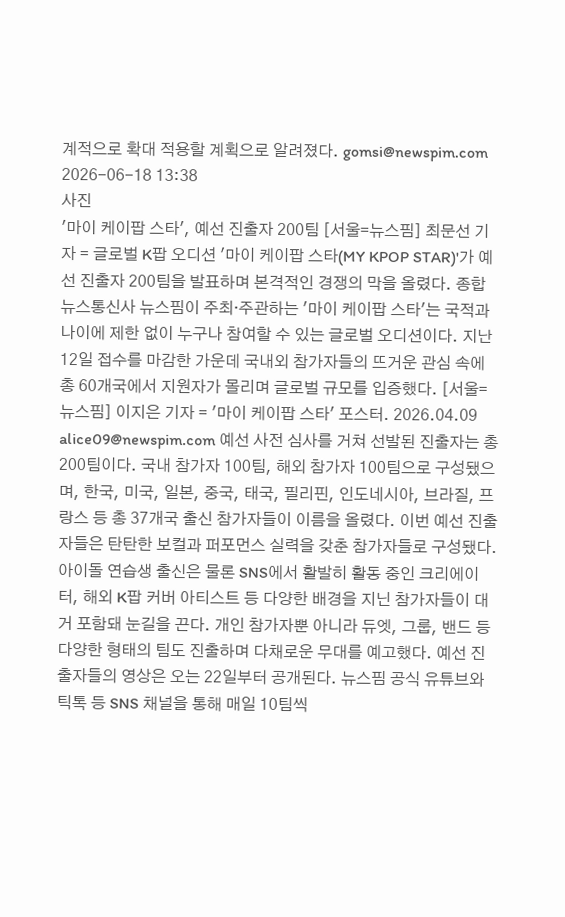계적으로 확대 적용할 계획으로 알려졌다. gomsi@newspim.com 2026-06-18 13:38
사진
'마이 케이팝 스타', 예선 진출자 200팀 [서울=뉴스핌] 최문선 기자 = 글로벌 K팝 오디션 '마이 케이팝 스타(MY KPOP STAR)'가 예선 진출자 200팀을 발표하며 본격적인 경쟁의 막을 올렸다. 종합 뉴스통신사 뉴스핌이 주최·주관하는 '마이 케이팝 스타'는 국적과 나이에 제한 없이 누구나 참여할 수 있는 글로벌 오디션이다. 지난 12일 접수를 마감한 가운데 국내외 참가자들의 뜨거운 관심 속에 총 60개국에서 지원자가 몰리며 글로벌 규모를 입증했다. [서울=뉴스핌] 이지은 기자 = '마이 케이팝 스타' 포스터. 2026.04.09 alice09@newspim.com 예선 사전 심사를 거쳐 선발된 진출자는 총 200팀이다. 국내 참가자 100팀, 해외 참가자 100팀으로 구성됐으며, 한국, 미국, 일본, 중국, 태국, 필리핀, 인도네시아, 브라질, 프랑스 등 총 37개국 출신 참가자들이 이름을 올렸다. 이번 예선 진출자들은 탄탄한 보컬과 퍼포먼스 실력을 갖춘 참가자들로 구성됐다. 아이돌 연습생 출신은 물론 SNS에서 활발히 활동 중인 크리에이터, 해외 K팝 커버 아티스트 등 다양한 배경을 지닌 참가자들이 대거 포함돼 눈길을 끈다. 개인 참가자뿐 아니라 듀엣, 그룹, 밴드 등 다양한 형태의 팀도 진출하며 다채로운 무대를 예고했다. 예선 진출자들의 영상은 오는 22일부터 공개된다. 뉴스핌 공식 유튜브와 틱톡 등 SNS 채널을 통해 매일 10팀씩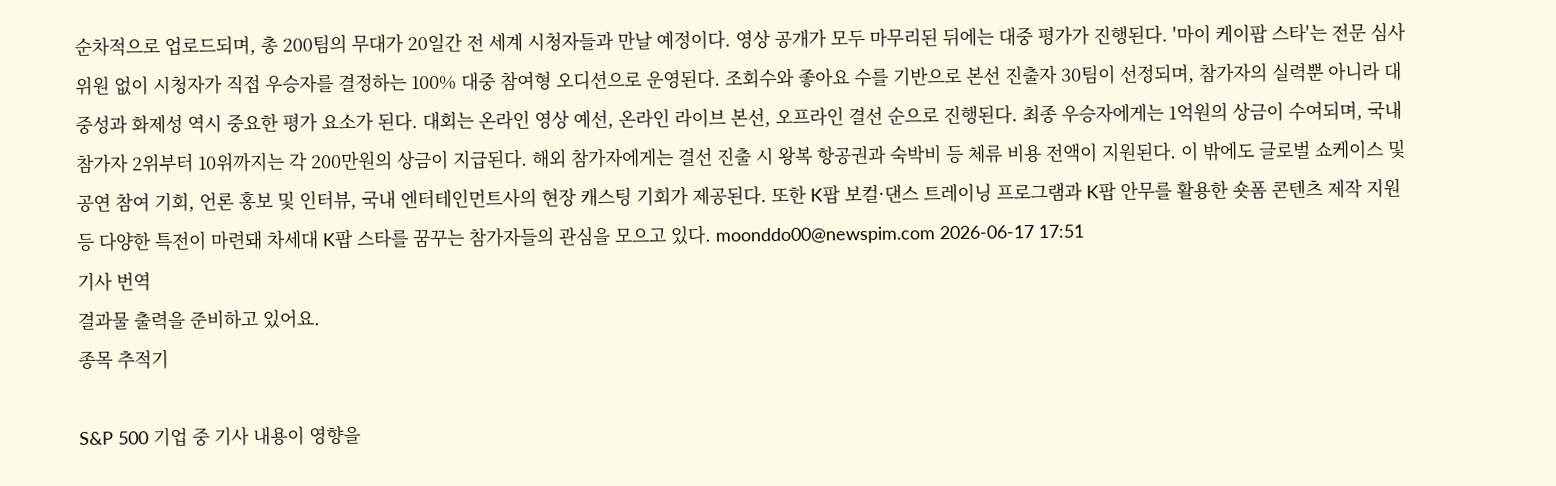순차적으로 업로드되며, 총 200팀의 무대가 20일간 전 세계 시청자들과 만날 예정이다. 영상 공개가 모두 마무리된 뒤에는 대중 평가가 진행된다. '마이 케이팝 스타'는 전문 심사위원 없이 시청자가 직접 우승자를 결정하는 100% 대중 참여형 오디션으로 운영된다. 조회수와 좋아요 수를 기반으로 본선 진출자 30팀이 선정되며, 참가자의 실력뿐 아니라 대중성과 화제성 역시 중요한 평가 요소가 된다. 대회는 온라인 영상 예선, 온라인 라이브 본선, 오프라인 결선 순으로 진행된다. 최종 우승자에게는 1억원의 상금이 수여되며, 국내 참가자 2위부터 10위까지는 각 200만원의 상금이 지급된다. 해외 참가자에게는 결선 진출 시 왕복 항공권과 숙박비 등 체류 비용 전액이 지원된다. 이 밖에도 글로벌 쇼케이스 및 공연 참여 기회, 언론 홍보 및 인터뷰, 국내 엔터테인먼트사의 현장 캐스팅 기회가 제공된다. 또한 K팝 보컬·댄스 트레이닝 프로그램과 K팝 안무를 활용한 숏폼 콘텐츠 제작 지원 등 다양한 특전이 마련돼 차세대 K팝 스타를 꿈꾸는 참가자들의 관심을 모으고 있다. moonddo00@newspim.com 2026-06-17 17:51
기사 번역
결과물 출력을 준비하고 있어요.
종목 추적기

S&P 500 기업 중 기사 내용이 영향을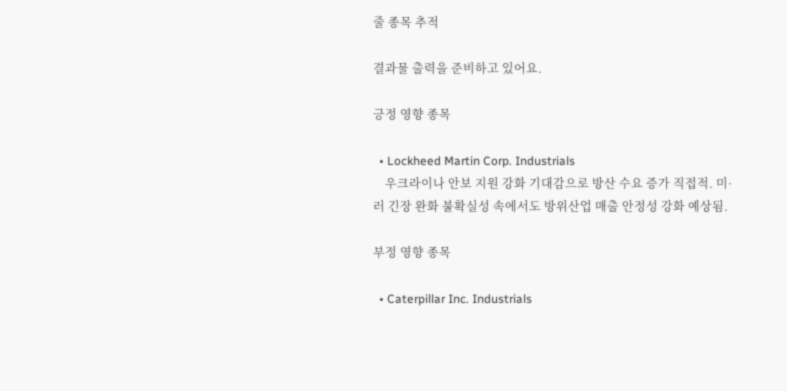줄 종목 추적

결과물 출력을 준비하고 있어요.

긍정 영향 종목

  • Lockheed Martin Corp. Industrials
    우크라이나 안보 지원 강화 기대감으로 방산 수요 증가 직접적. 미·러 긴장 완화 불확실성 속에서도 방위산업 매출 안정성 강화 예상됨.

부정 영향 종목

  • Caterpillar Inc. Industrials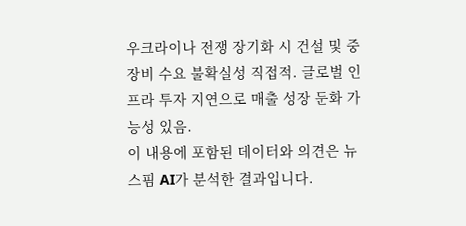우크라이나 전쟁 장기화 시 건설 및 중장비 수요 불확실성 직접적. 글로벌 인프라 투자 지연으로 매출 성장 둔화 가능성 있음.
이 내용에 포함된 데이터와 의견은 뉴스핌 AI가 분석한 결과입니다.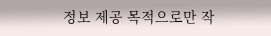정보 제공 목적으로만 작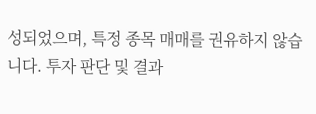성되었으며, 특정 종목 매매를 권유하지 않습니다. 투자 판단 및 결과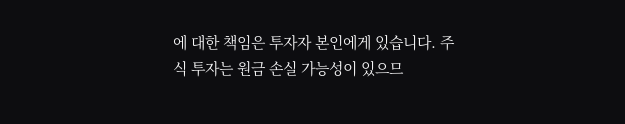에 대한 책임은 투자자 본인에게 있습니다. 주식 투자는 원금 손실 가능성이 있으므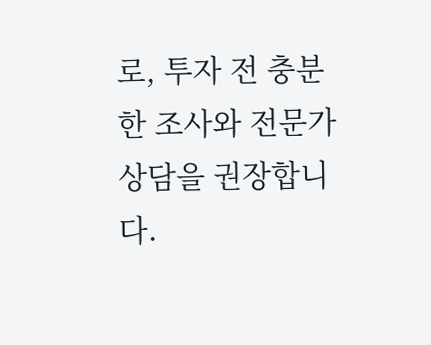로, 투자 전 충분한 조사와 전문가 상담을 권장합니다.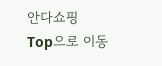안다쇼핑
Top으로 이동